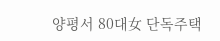양평서 80대女 단독주택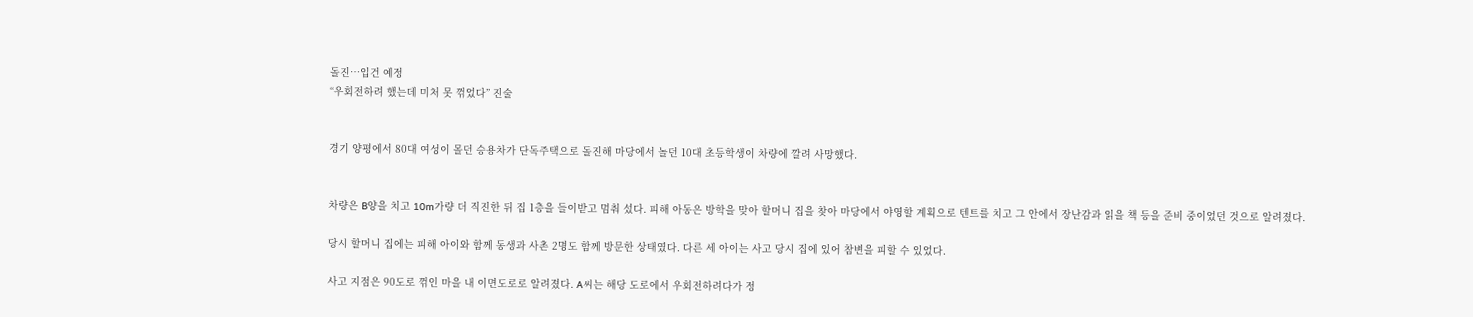돌진…입건 예정
“우회전하려 했는데 미처 못 꺾었다” 진술


경기 양평에서 80대 여성이 몰던 승용차가 단독주택으로 돌진해 마당에서 놀던 10대 초등학생이 차량에 깔려 사망했다.


차량은 B양을 치고 10m가량 더 직진한 뒤 집 1층을 들이받고 멈춰 섰다. 피해 아동은 방학을 맞아 할머니 집을 찾아 마당에서 야영할 계획으로 텐트를 치고 그 안에서 장난감과 읽을 책 등을 준비 중이었던 것으로 알려졌다.

당시 할머니 집에는 피해 아이와 함께 동생과 사촌 2명도 함께 방문한 상태였다. 다른 세 아이는 사고 당시 집에 있어 참변을 피할 수 있었다.

사고 지점은 90도로 꺾인 마을 내 이면도로로 알려졌다. A씨는 해당 도로에서 우회전하려다가 정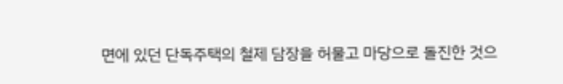면에 있던 단독주택의 철제 담장을 허물고 마당으로 돌진한 것으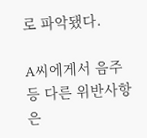로 파악됐다.

A씨에게서 음주 등 다른 위반사항은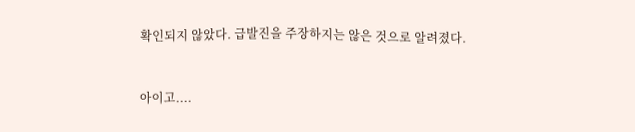확인되지 않았다. 급발진을 주장하지는 않은 것으로 알려졌다.


아이고....